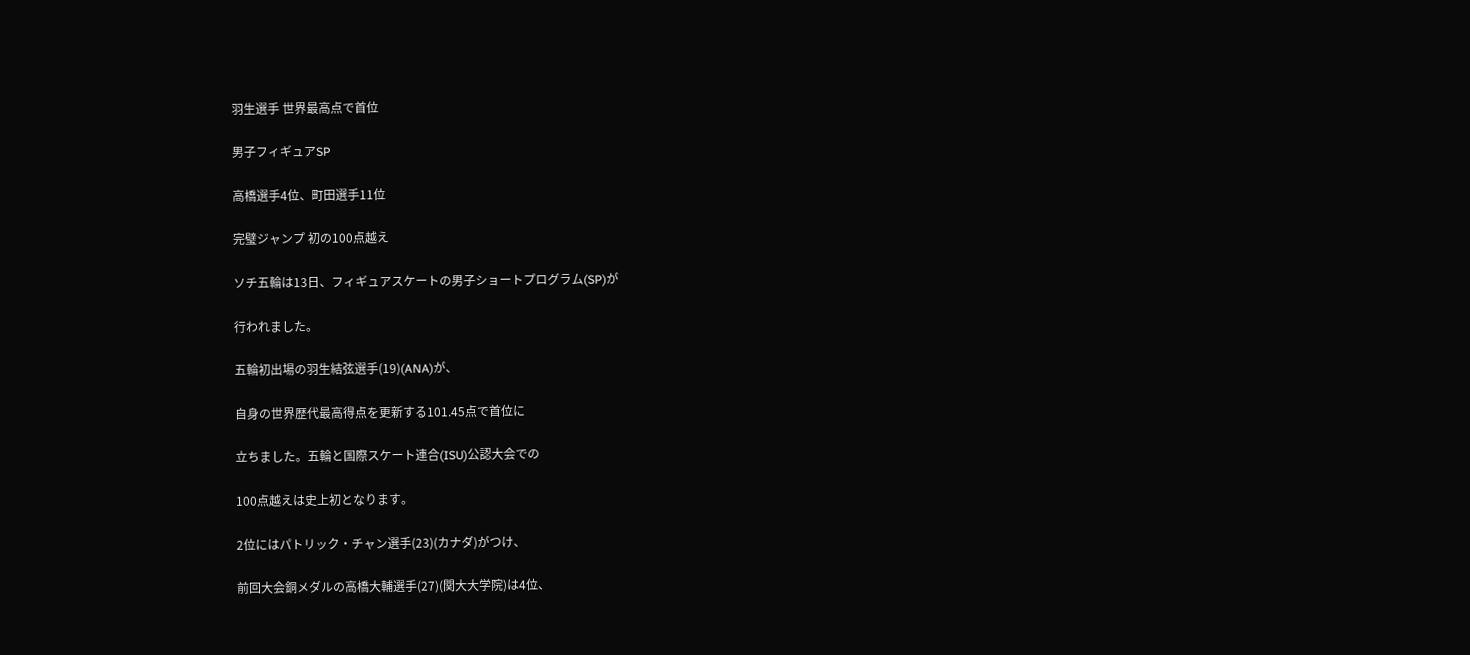羽生選手 世界最高点で首位

男子フィギュアSP

高橋選手4位、町田選手11位

完璧ジャンプ 初の100点越え

ソチ五輪は13日、フィギュアスケートの男子ショートプログラム(SP)が

行われました。

五輪初出場の羽生結弦選手(19)(ANA)が、

自身の世界歴代最高得点を更新する101.45点で首位に

立ちました。五輪と国際スケート連合(ISU)公認大会での

100点越えは史上初となります。

2位にはパトリック・チャン選手(23)(カナダ)がつけ、

前回大会銅メダルの高橋大輔選手(27)(関大大学院)は4位、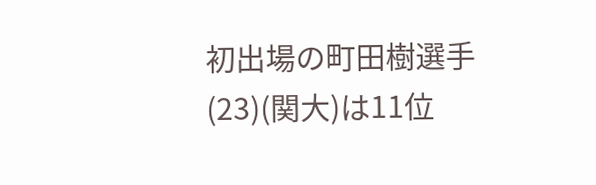初出場の町田樹選手(23)(関大)は11位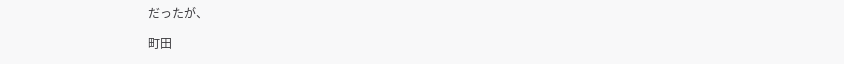だったが、

町田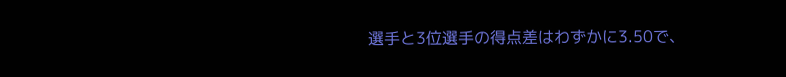選手と3位選手の得点差はわずかに3.50で、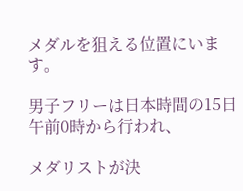メダルを狙える位置にいます。

男子フリーは日本時間の15日午前0時から行われ、

メダリストが決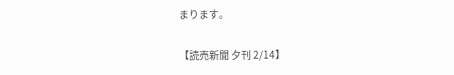まります。

【読売新聞 夕刊 2/14】